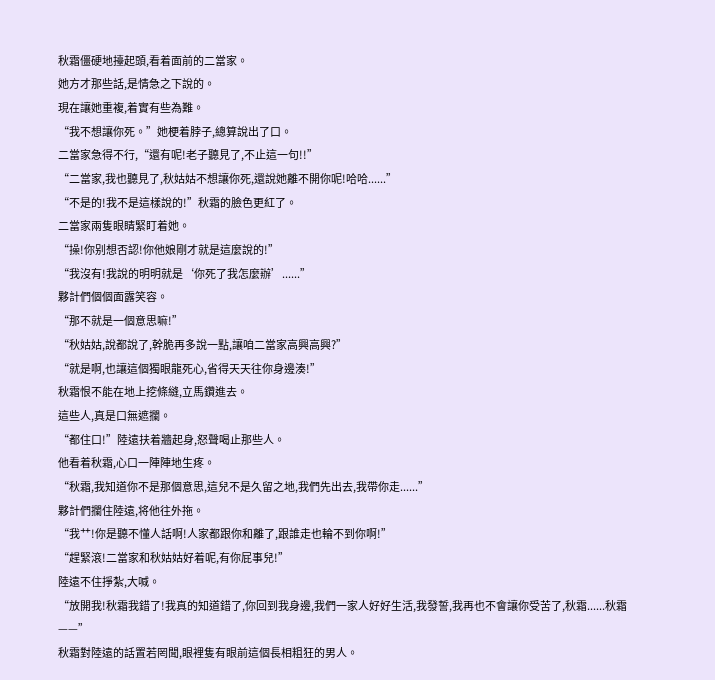秋霜僵硬地擡起頭,看着面前的二當家。
她方才那些話,是情急之下說的。
現在讓她重複,着實有些為難。
“我不想讓你死。”她梗着脖子,總算說出了口。
二當家急得不行,“還有呢!老子聽見了,不止這一句!!”
“二當家,我也聽見了,秋姑姑不想讓你死,還說她離不開你呢!哈哈......”
“不是的!我不是這樣說的!”秋霜的臉色更紅了。
二當家兩隻眼睛緊盯着她。
“操!你别想否認!你他娘剛才就是這麼說的!”
“我沒有!我說的明明就是‘你死了我怎麼辦’......”
夥計們個個面露笑容。
“那不就是一個意思嘛!”
“秋姑姑,說都說了,幹脆再多說一點,讓咱二當家高興高興?”
“就是啊,也讓這個獨眼龍死心,省得天天往你身邊湊!”
秋霜恨不能在地上挖條縫,立馬鑽進去。
這些人,真是口無遮攔。
“都住口!”陸遠扶着牆起身,怒聲喝止那些人。
他看着秋霜,心口一陣陣地生疼。
“秋霜,我知道你不是那個意思,這兒不是久留之地,我們先出去,我帶你走......”
夥計們攔住陸遠,将他往外拖。
“我艹!你是聽不懂人話啊!人家都跟你和離了,跟誰走也輪不到你啊!”
“趕緊滾!二當家和秋姑姑好着呢,有你屁事兒!”
陸遠不住掙紮,大喊。
“放開我!秋霜我錯了!我真的知道錯了,你回到我身邊,我們一家人好好生活,我發誓,我再也不會讓你受苦了,秋霜......秋霜——”
秋霜對陸遠的話置若罔聞,眼裡隻有眼前這個長相粗狂的男人。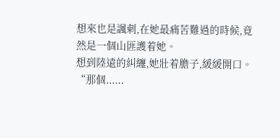想來也是諷刺,在她最痛苦難過的時候,竟然是一個山匪護着她。
想到陸遠的糾纏,她壯着膽子,緩緩開口。
“那個......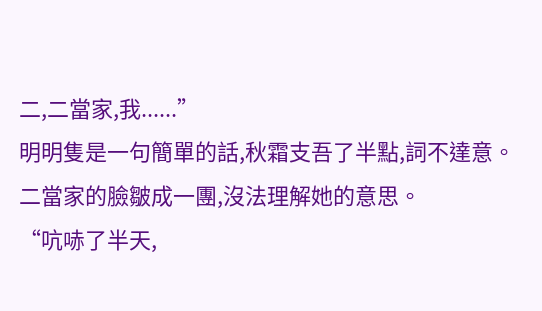二,二當家,我......”
明明隻是一句簡單的話,秋霜支吾了半點,詞不達意。
二當家的臉皺成一團,沒法理解她的意思。
“吭哧了半天,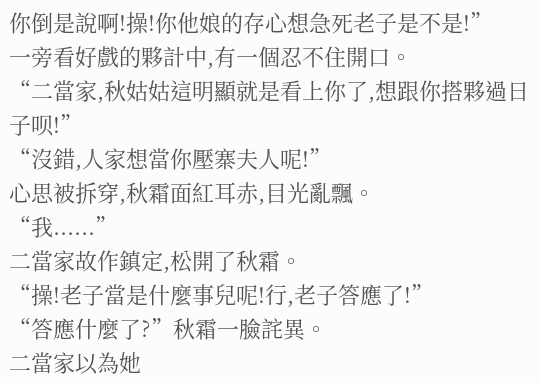你倒是說啊!操!你他娘的存心想急死老子是不是!”
一旁看好戲的夥計中,有一個忍不住開口。
“二當家,秋姑姑這明顯就是看上你了,想跟你搭夥過日子呗!”
“沒錯,人家想當你壓寨夫人呢!”
心思被拆穿,秋霜面紅耳赤,目光亂飄。
“我......”
二當家故作鎮定,松開了秋霜。
“操!老子當是什麼事兒呢!行,老子答應了!”
“答應什麼了?”秋霜一臉詫異。
二當家以為她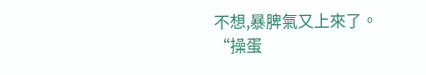不想,暴脾氣又上來了。
“操蛋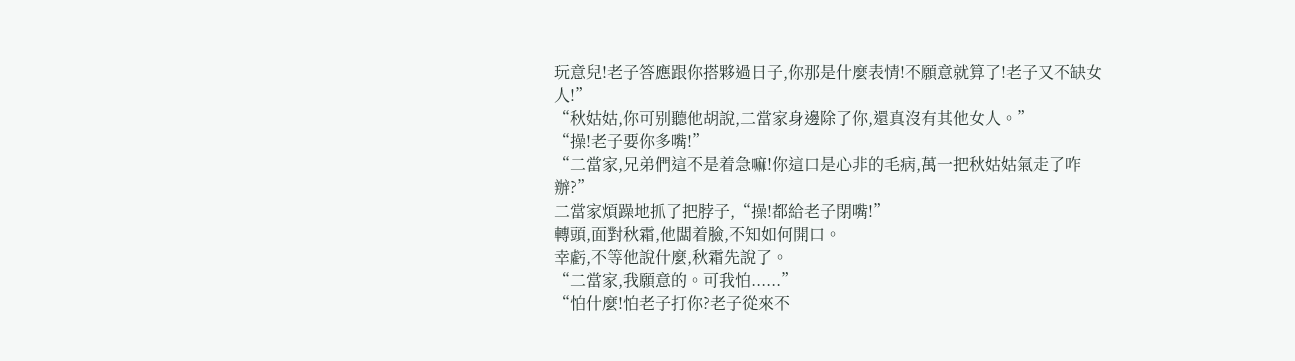玩意兒!老子答應跟你搭夥過日子,你那是什麼表情!不願意就算了!老子又不缺女人!”
“秋姑姑,你可别聽他胡說,二當家身邊除了你,還真沒有其他女人。”
“操!老子要你多嘴!”
“二當家,兄弟們這不是着急嘛!你這口是心非的毛病,萬一把秋姑姑氣走了咋辦?”
二當家煩躁地抓了把脖子,“操!都給老子閉嘴!”
轉頭,面對秋霜,他闆着臉,不知如何開口。
幸虧,不等他說什麼,秋霜先說了。
“二當家,我願意的。可我怕......”
“怕什麼!怕老子打你?老子從來不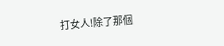打女人!除了那個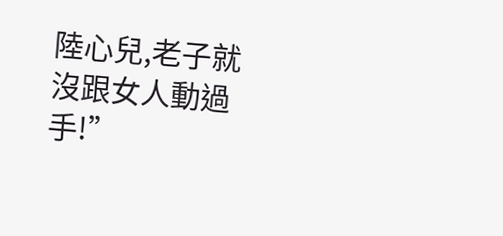陸心兒,老子就沒跟女人動過手!”